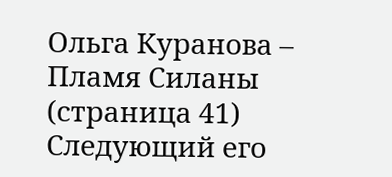Ольга Куранова – Пламя Силаны (страница 41)
Следующий его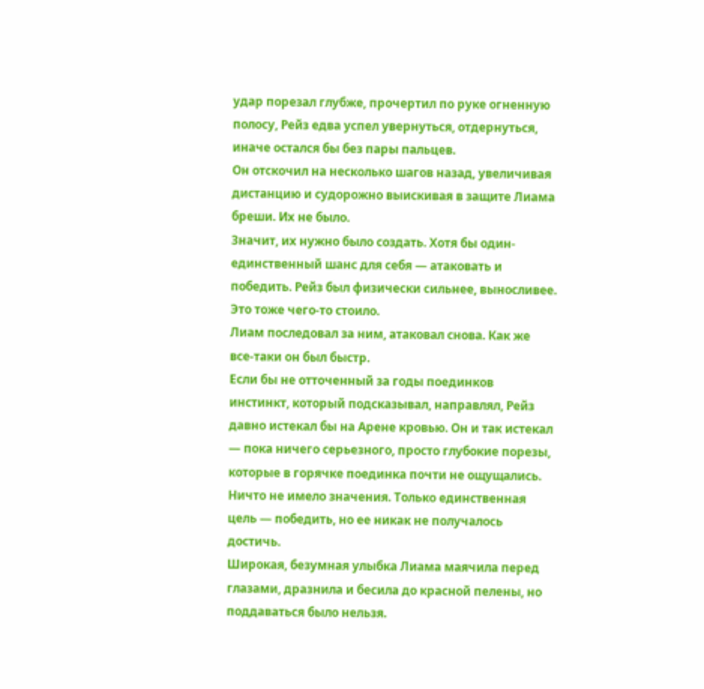удар порезал глубже, прочертил по руке огненную полосу, Рейз едва успел увернуться, отдернуться, иначе остался бы без пары пальцев.
Он отскочил на несколько шагов назад, увеличивая дистанцию и судорожно выискивая в защите Лиама бреши. Их не было.
Значит, их нужно было создать. Хотя бы один-единственный шанс для себя — атаковать и победить. Рейз был физически сильнее, выносливее. Это тоже чего-то стоило.
Лиам последовал за ним, атаковал снова. Как же все-таки он был быстр.
Если бы не отточенный за годы поединков инстинкт, который подсказывал, направлял, Рейз давно истекал бы на Арене кровью. Он и так истекал — пока ничего серьезного, просто глубокие порезы, которые в горячке поединка почти не ощущались.
Ничто не имело значения. Только единственная цель — победить, но ее никак не получалось достичь.
Широкая, безумная улыбка Лиама маячила перед глазами, дразнила и бесила до красной пелены, но поддаваться было нельзя.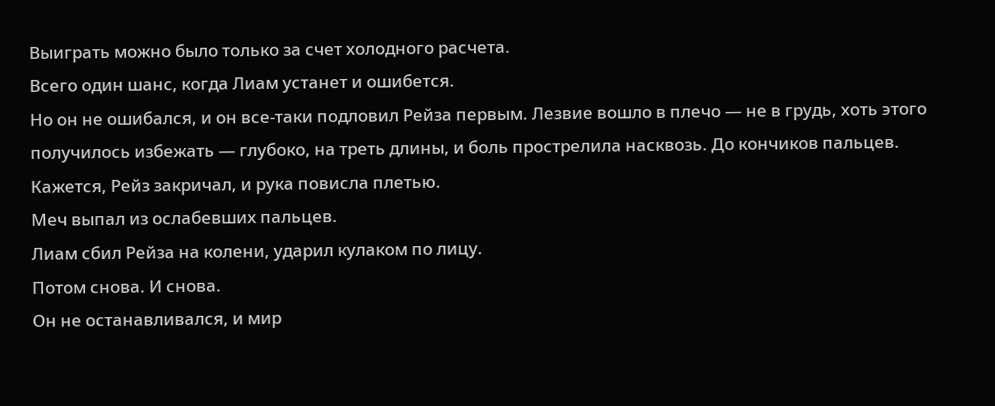Выиграть можно было только за счет холодного расчета.
Всего один шанс, когда Лиам устанет и ошибется.
Но он не ошибался, и он все-таки подловил Рейза первым. Лезвие вошло в плечо — не в грудь, хоть этого получилось избежать — глубоко, на треть длины, и боль прострелила насквозь. До кончиков пальцев. Кажется, Рейз закричал, и рука повисла плетью.
Меч выпал из ослабевших пальцев.
Лиам сбил Рейза на колени, ударил кулаком по лицу.
Потом снова. И снова.
Он не останавливался, и мир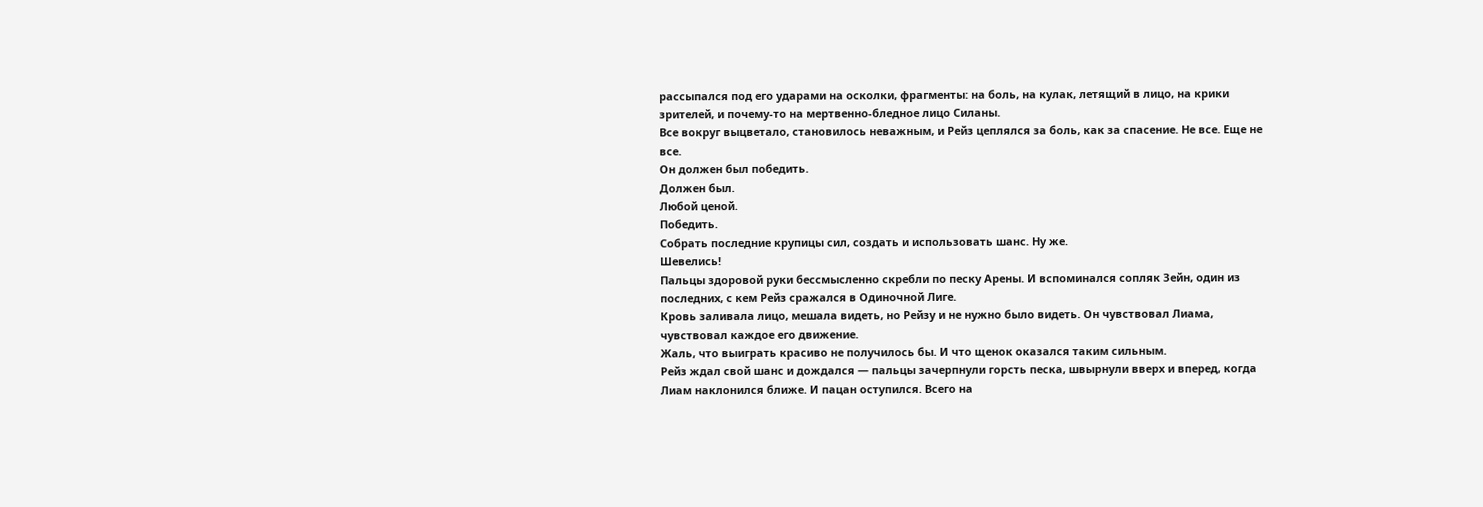рассыпался под его ударами на осколки, фрагменты: на боль, на кулак, летящий в лицо, на крики зрителей, и почему-то на мертвенно-бледное лицо Силаны.
Все вокруг выцветало, становилось неважным, и Рейз цеплялся за боль, как за спасение. Не все. Еще не все.
Он должен был победить.
Должен был.
Любой ценой.
Победить.
Собрать последние крупицы сил, создать и использовать шанс. Ну же.
Шевелись!
Пальцы здоровой руки бессмысленно скребли по песку Арены. И вспоминался сопляк Зейн, один из последних, с кем Рейз сражался в Одиночной Лиге.
Кровь заливала лицо, мешала видеть, но Рейзу и не нужно было видеть. Он чувствовал Лиама, чувствовал каждое его движение.
Жаль, что выиграть красиво не получилось бы. И что щенок оказался таким сильным.
Рейз ждал свой шанс и дождался — пальцы зачерпнули горсть песка, швырнули вверх и вперед, когда Лиам наклонился ближе. И пацан оступился. Всего на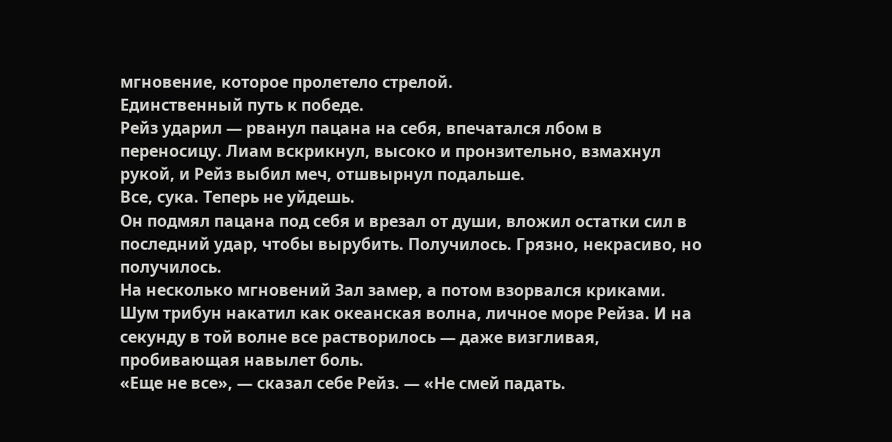мгновение, которое пролетело стрелой.
Единственный путь к победе.
Рейз ударил — рванул пацана на себя, впечатался лбом в переносицу. Лиам вскрикнул, высоко и пронзительно, взмахнул рукой, и Рейз выбил меч, отшвырнул подальше.
Все, сука. Теперь не уйдешь.
Он подмял пацана под себя и врезал от души, вложил остатки сил в последний удар, чтобы вырубить. Получилось. Грязно, некрасиво, но получилось.
На несколько мгновений Зал замер, а потом взорвался криками. Шум трибун накатил как океанская волна, личное море Рейза. И на секунду в той волне все растворилось — даже визгливая, пробивающая навылет боль.
«Еще не все», — сказал себе Рейз. — «Не смей падать.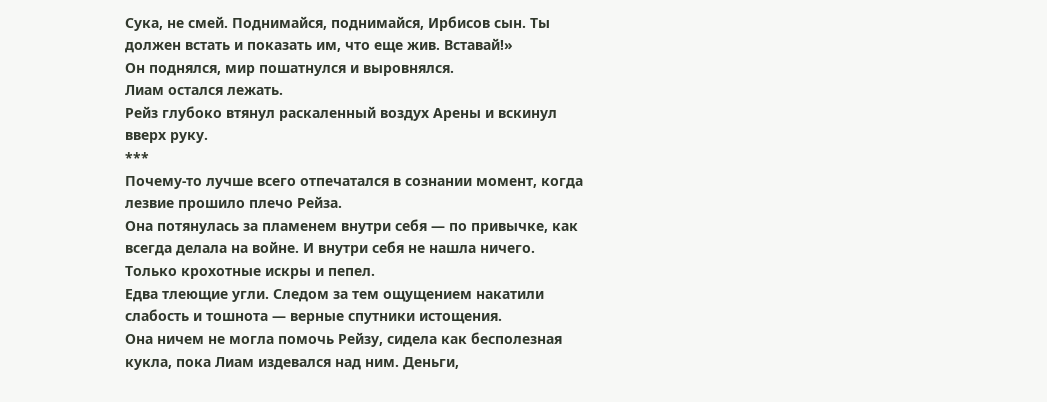Сука, не смей. Поднимайся, поднимайся, Ирбисов сын. Ты должен встать и показать им, что еще жив. Вставай!»
Он поднялся, мир пошатнулся и выровнялся.
Лиам остался лежать.
Рейз глубоко втянул раскаленный воздух Арены и вскинул вверх руку.
***
Почему-то лучше всего отпечатался в сознании момент, когда лезвие прошило плечо Рейза.
Она потянулась за пламенем внутри себя — по привычке, как всегда делала на войне. И внутри себя не нашла ничего. Только крохотные искры и пепел.
Едва тлеющие угли. Следом за тем ощущением накатили слабость и тошнота — верные спутники истощения.
Она ничем не могла помочь Рейзу, сидела как бесполезная кукла, пока Лиам издевался над ним. Деньги,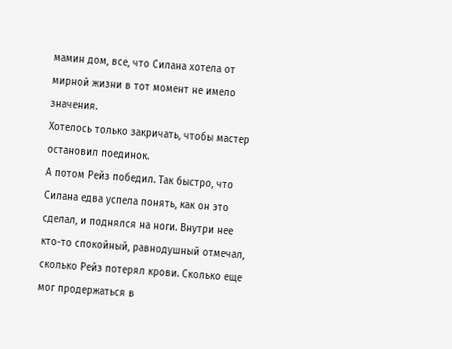мамин дом, все, что Силана хотела от мирной жизни в тот момент не имело значения.
Хотелось только закричать, чтобы мастер остановил поединок.
А потом Рейз победил. Так быстро, что Силана едва успела понять, как он это сделал, и поднялся на ноги. Внутри нее кто-то спокойный, равнодушный отмечал, сколько Рейз потерял крови. Сколько еще мог продержаться в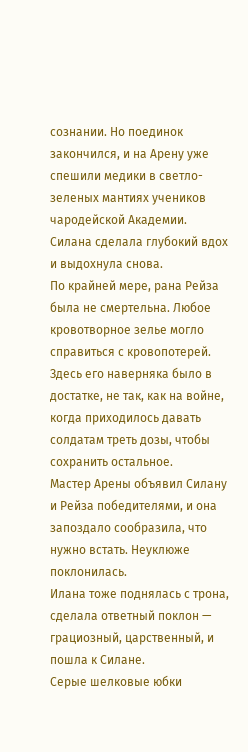сознании. Но поединок закончился, и на Арену уже спешили медики в светло-зеленых мантиях учеников чародейской Академии.
Силана сделала глубокий вдох и выдохнула снова.
По крайней мере, рана Рейза была не смертельна. Любое кровотворное зелье могло справиться с кровопотерей. Здесь его наверняка было в достатке, не так, как на войне, когда приходилось давать солдатам треть дозы, чтобы сохранить остальное.
Мастер Арены объявил Силану и Рейза победителями, и она запоздало сообразила, что нужно встать. Неуклюже поклонилась.
Илана тоже поднялась с трона, сделала ответный поклон — грациозный, царственный, и пошла к Силане.
Серые шелковые юбки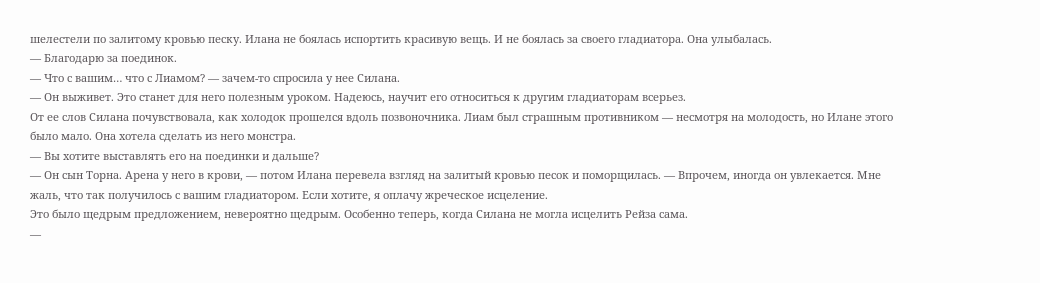шелестели по залитому кровью песку. Илана не боялась испортить красивую вещь. И не боялась за своего гладиатора. Она улыбалась.
— Благодарю за поединок.
— Что с вашим… что с Лиамом? — зачем-то спросила у нее Силана.
— Он выживет. Это станет для него полезным уроком. Надеюсь, научит его относиться к другим гладиаторам всерьез.
От ее слов Силана почувствовала, как холодок прошелся вдоль позвоночника. Лиам был страшным противником — несмотря на молодость, но Илане этого было мало. Она хотела сделать из него монстра.
— Вы хотите выставлять его на поединки и дальше?
— Он сын Торна. Арена у него в крови, — потом Илана перевела взгляд на залитый кровью песок и поморщилась. — Впрочем, иногда он увлекается. Мне жаль, что так получилось с вашим гладиатором. Если хотите, я оплачу жреческое исцеление.
Это было щедрым предложением, невероятно щедрым. Особенно теперь, когда Силана не могла исцелить Рейза сама.
—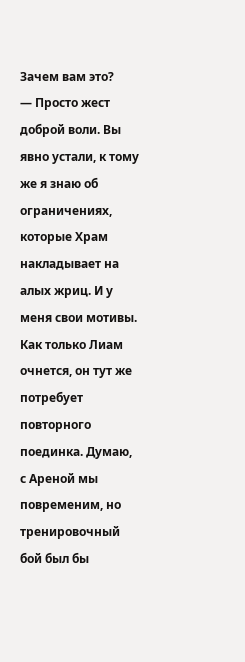Зачем вам это?
— Просто жест доброй воли. Вы явно устали, к тому же я знаю об ограничениях, которые Храм накладывает на алых жриц. И у меня свои мотивы. Как только Лиам очнется, он тут же потребует повторного поединка. Думаю, с Ареной мы повременим, но тренировочный бой был бы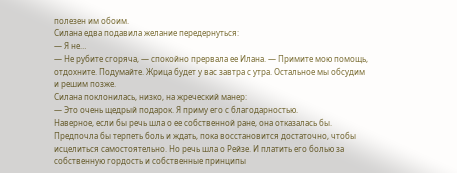полезен им обоим.
Силана едва подавила желание передернуться:
— Я не…
— Не рубите сгоряча, — спокойно прервала ее Илана. — Примите мою помощь, отдохните. Подумайте. Жрица будет у вас завтра с утра. Остальное мы обсудим и решим позже.
Силана поклонилась, низко, на жреческий манер:
— Это очень щедрый подарок. Я приму его с благодарностью.
Наверное, если бы речь шла о ее собственной ране, она отказалась бы. Предпочла бы терпеть боль и ждать, пока восстановится достаточно, чтобы исцелиться самостоятельно. Но речь шла о Рейзе. И платить его болью за собственную гордость и собственные принципы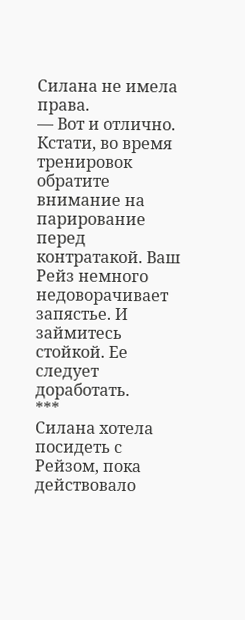Силана не имела права.
— Вот и отлично. Кстати, во время тренировок обратите внимание на парирование перед контратакой. Ваш Рейз немного недоворачивает запястье. И займитесь стойкой. Ее следует доработать.
***
Силана хотела посидеть с Рейзом, пока действовало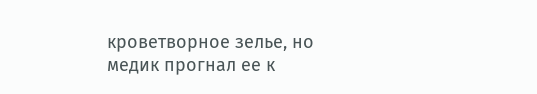кроветворное зелье, но медик прогнал ее к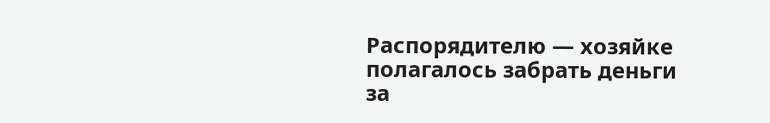Распорядителю — хозяйке полагалось забрать деньги за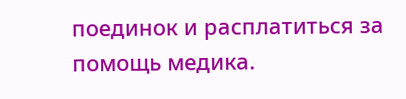поединок и расплатиться за помощь медика.